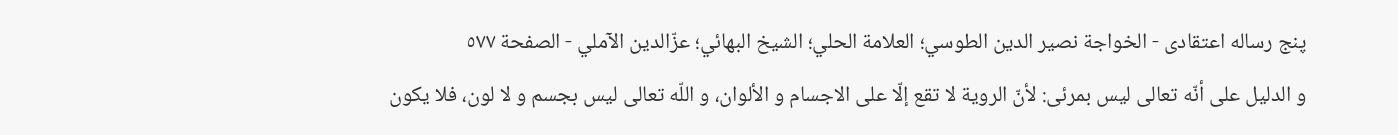پنج رساله اعتقادى - الخواجة نصير الدين الطوسي؛ العلامة الحلي؛ الشيخ البهائي؛ عزّالدين الآملي - الصفحة ٥٧٧
و الدليل على أنّه تعالى ليس بمرئى: لأنّ الروية لا تقع إلّا على الاجسام و الألوان، و اللّه تعالى ليس بجسم و لا لون، فلا يكون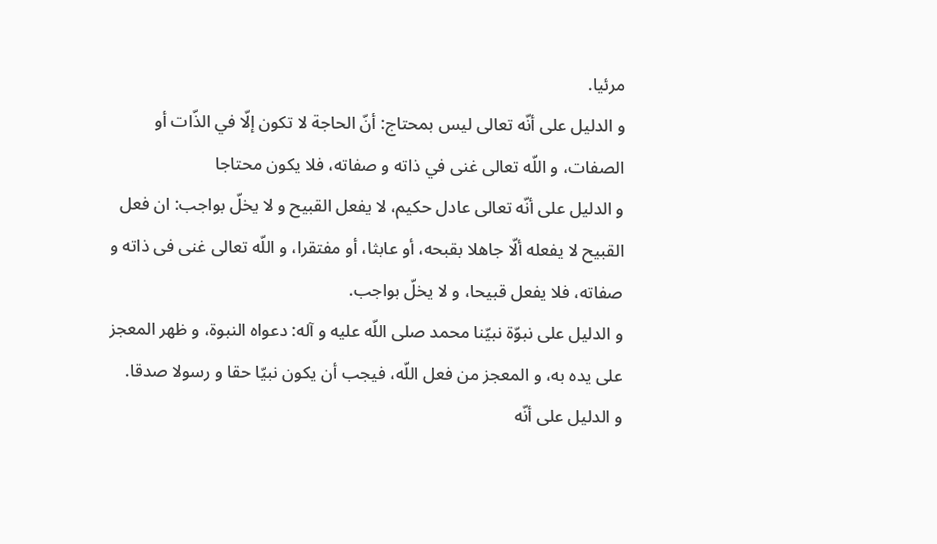مرئيا.
و الدليل على أنّه تعالى ليس بمحتاج: أنّ الحاجة لا تكون إلّا في الذّات أو الصفات، و اللّه تعالى غنى في ذاته و صفاته، فلا يكون محتاجا
و الدليل على أنّه تعالى عادل حكيم، لا يفعل القبيح و لا يخلّ بواجب: ان فعل القبيح لا يفعله ألّا جاهلا بقبحه، أو عابثا، أو مفتقرا، و اللّه تعالى غنى فى ذاته و صفاته، فلا يفعل قبيحا، و لا يخلّ بواجب.
و الدليل على نبوّة نبيّنا محمد صلى اللّه عليه و آله: دعواه النبوة، و ظهر المعجز على يده به، و المعجز من فعل اللّه، فيجب أن يكون نبيّا حقا و رسولا صدقا.
و الدليل على أنّه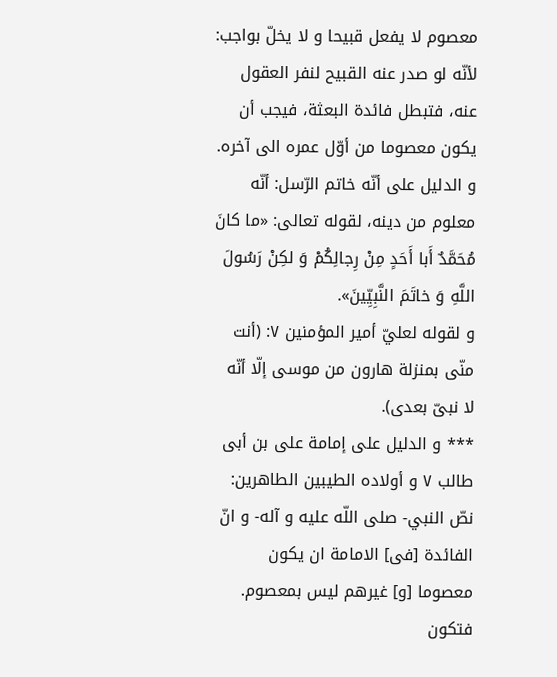معصوم لا يفعل قبيحا و لا يخلّ بواجب: لأنّه لو صدر عنه القبيح لنفر العقول عنه، فتبطل فائدة البعثة، فيجب أن يكون معصوما من أوّل عمره الى آخره.
و الدليل على أنّه خاتم الرّسل: أنّه معلوم من دينه، لقوله تعالى: «ما كانَ مُحَمَّدٌ أَبا أَحَدٍ مِنْ رِجالِكُمْ وَ لكِنْ رَسُولَ اللَّهِ وَ خاتَمَ النَّبِيِّينَ».
و لقوله لعليّ أمير المؤمنين ٧: (أنت منّى بمنزلة هارون من موسى إلّا أنّه لا نبىّ بعدى).
*** و الدليل على إمامة على بن أبى طالب ٧ و أولاده الطيبين الطاهرين:
نصّ النبي- صلى اللّه عليه و آله- و انّ الفائدة [فى] الامامة ان يكون معصوما [و] غيرهم ليس بمعصوم. فتكون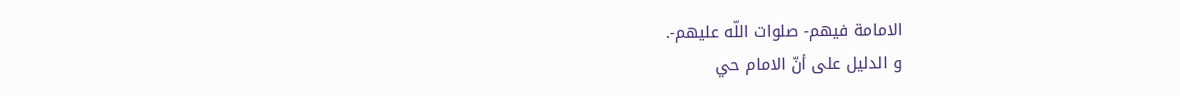الامامة فيهم- صلوات اللّه عليهم-.
و الدليل على أنّ الامام حي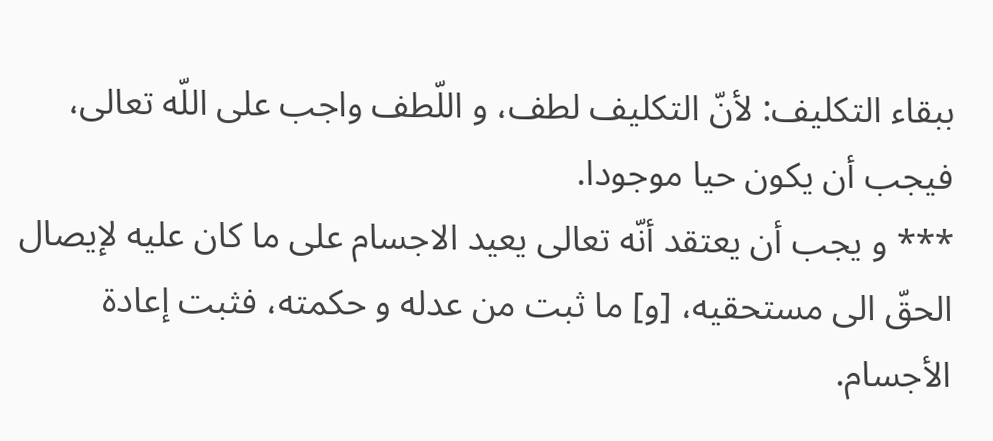ببقاء التكليف: لأنّ التكليف لطف، و اللّطف واجب على اللّه تعالى، فيجب أن يكون حيا موجودا.
*** و يجب أن يعتقد أنّه تعالى يعيد الاجسام على ما كان عليه لإيصال الحقّ الى مستحقيه، [و] ما ثبت من عدله و حكمته، فثبت إعادة الأجسام.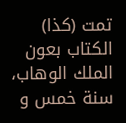تمت (كذا) الكتاب بعون الملك الوهاب، سنة خمس و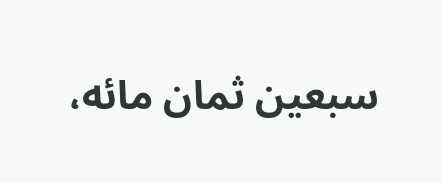سبعين ثمان مائه،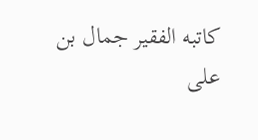كاتبه الفقير جمال بن على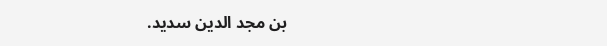بن مجد الدين سديد.